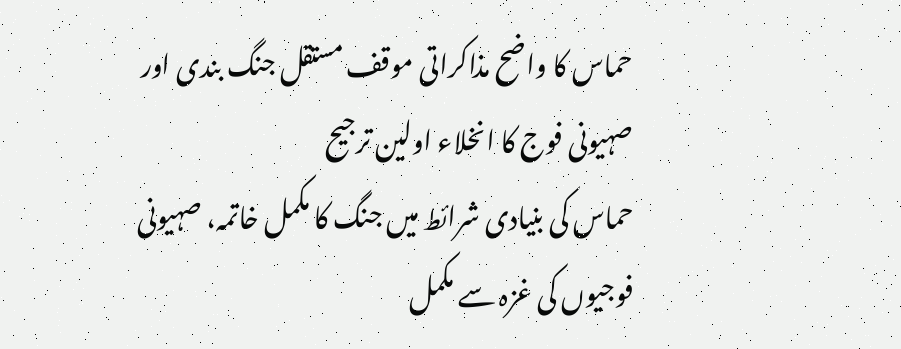حماس کا واضح مذاکراتی موقف مستقل جنگ بندی اور صہیونی فوج کا انخلاء اولین ترجیح
حماس کی بنیادی شرائط میں جنگ کا مکمل خاتمہ، صہیونی فوجیوں کی غزہ سے مکمل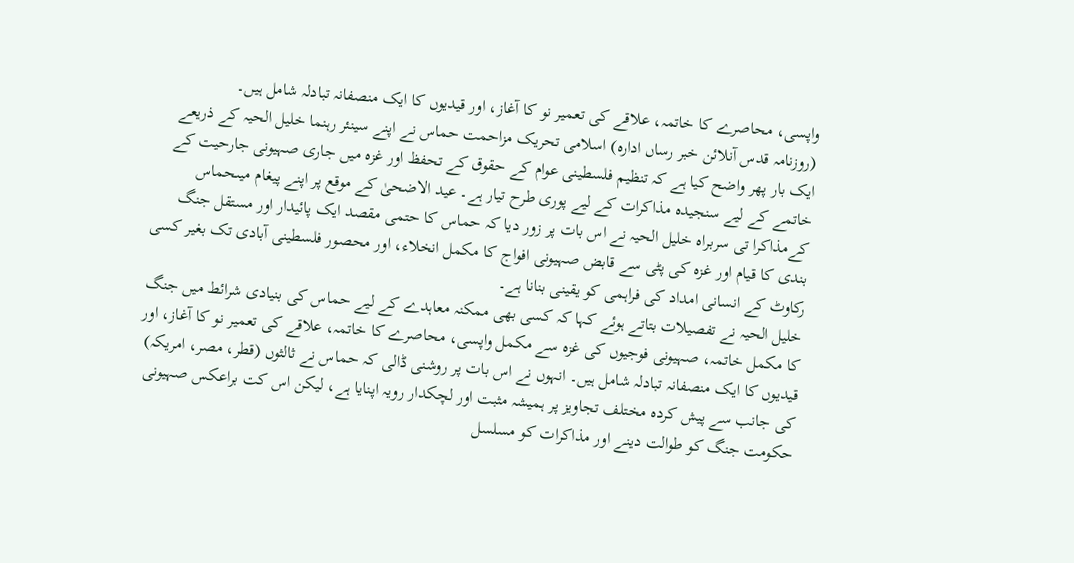واپسی، محاصرے کا خاتمہ، علاقے کی تعمیر نو کا آغاز، اور قیدیوں کا ایک منصفانہ تبادلہ شامل ہیں۔
(روزنامہ قدس آنلائن خبر رساں ادارہ) اسلامی تحریک مزاحمت حماس نے اپنے سینئر رہنما خلیل الحیہ کے ذریعے ایک بار پھر واضح کیا ہے کہ تنظیم فلسطینی عوام کے حقوق کے تحفظ اور غزہ میں جاری صہیونی جارحیت کے خاتمے کے لیے سنجیدہ مذاکرات کے لیے پوری طرح تیار ہے۔ عید الاضحیٰ کے موقع پر اپنے پیغام میںحماس کےمذاکرا تی سربراہ خلیل الحیہ نے اس بات پر زور دیا کہ حماس کا حتمی مقصد ایک پائیدار اور مستقل جنگ بندی کا قیام اور غزہ کی پٹی سے قابض صہیونی افواج کا مکمل انخلاء، اور محصور فلسطینی آبادی تک بغیر کسی رکاوٹ کے انسانی امداد کی فراہمی کو یقینی بنانا ہے۔
خلیل الحیہ نے تفصیلات بتاتے ہوئے کہا کہ کسی بھی ممکنہ معاہدے کے لیے حماس کی بنیادی شرائط میں جنگ کا مکمل خاتمہ، صہیونی فوجیوں کی غزہ سے مکمل واپسی، محاصرے کا خاتمہ، علاقے کی تعمیر نو کا آغاز، اور قیدیوں کا ایک منصفانہ تبادلہ شامل ہیں۔ انہوں نے اس بات پر روشنی ڈالی کہ حماس نے ثالثوں (قطر، مصر، امریکہ) کی جانب سے پیش کردہ مختلف تجاویز پر ہمیشہ مثبت اور لچکدار رویہ اپنایا ہے، لیکن اس کت براعکس صہیونی حکومت جنگ کو طوالت دینے اور مذاکرات کو مسلسل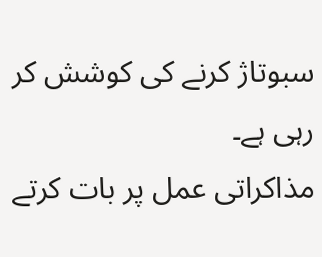سبوتاژ کرنے کی کوشش کر رہی ہے۔
مذاکراتی عمل پر بات کرتے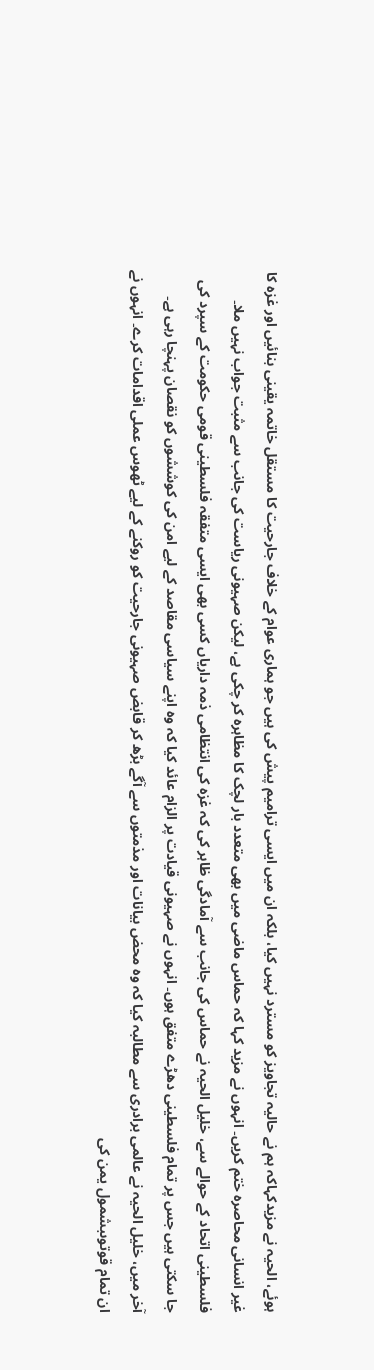ہوئے، الحیہ نے مزیدکہاکہ ہم نے حالیہ تجاویز کو مسترد نہیں کیا، بلکہ ان میں ایسی ترامیم پیش کی ہیں جو ہماری عوام کے خلاف جارحیت کا مستقل خاتمہ یقینی بنائیں اور غزہ کا غیر انسانی محاصرہ ختم کریں۔ انہوں نے مزید کہا کہ حماس ماضی میں بھی متعدد بار لچک کا مظاہرہ کر چکی ہے، لیکن صہیونی ریاست کی جانب سے مثبت جواب نہیں ملا۔
فلسطینی اتحاد کے حوالے سے، خلیل الحیہ نے حماس کی جانب سے آمادگی ظاہر کی کہ غزہ کی انتظامی ذمہ داریاں کسی بھی ایسی متفقہ فلسطینی قومی حکومت کے سپرد کی جا سکتی ہیں جس پر تمام فلسطینی دھڑے متفق ہوں۔ انہوں نے صہیونی قیادت پر الزام عائد کیا کہ وہ اپنے سیاسی مقاصد کے لیے امن کی کوششوں کو نقصان پہنچا رہی ہے۔
آخر میں، خلیل الحیہ نے عالمی برادری سے مطالبہ کیا کہ وہ محض بیانات اور مذمتوں سے آگے بڑھ کر قابض صہیونی جارحیت کو روکنے کے لیے ٹھوس عملی اقدامات کرے۔ انہوں نے ان تمام قوتوںبشمول یمن کی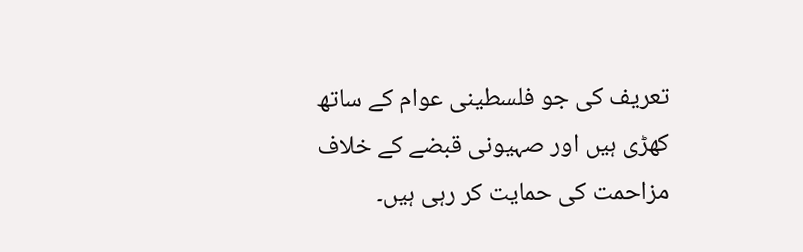تعریف کی جو فلسطینی عوام کے ساتھ کھڑی ہیں اور صہیونی قبضے کے خلاف مزاحمت کی حمایت کر رہی ہیں۔